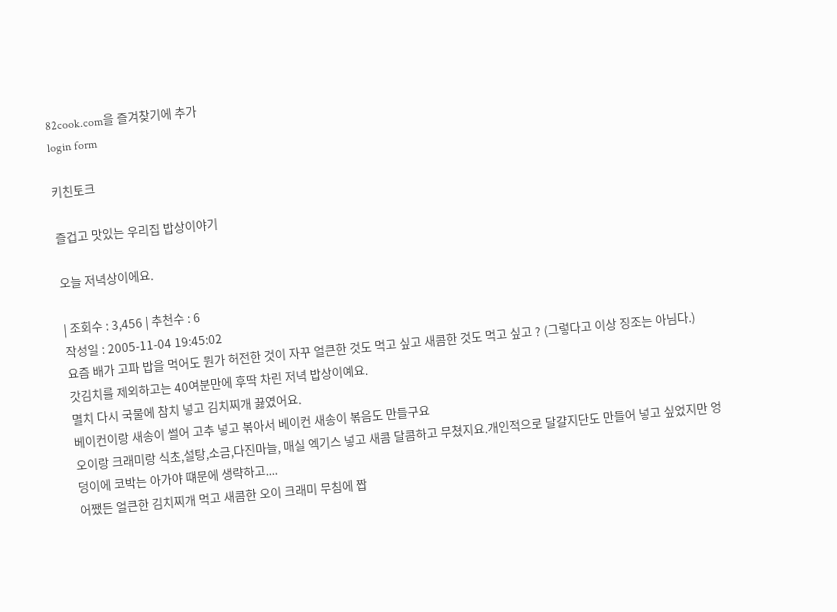82cook.com을 즐겨찾기에 추가
login form

키친토크

즐겁고 맛있는 우리집 밥상이야기

오늘 저녁상이에요.

| 조회수 : 3,456 | 추천수 : 6
작성일 : 2005-11-04 19:45:02
요즘 배가 고파 밥을 먹어도 뭔가 허전한 것이 자꾸 얼큰한 것도 먹고 싶고 새콤한 것도 먹고 싶고 ? (그렇다고 이상 징조는 아님다.)
갓김치를 제외하고는 40여분만에 후딱 차린 저녁 밥상이예요.
멸치 다시 국물에 참치 넣고 김치찌개 끓였어요.
베이컨이랑 새송이 썰어 고추 넣고 볶아서 베이컨 새송이 볶음도 만들구요
오이랑 크래미랑 식초,설탕,소금,다진마늘, 매실 엑기스 넣고 새콤 달콤하고 무쳤지요.개인적으로 달걀지단도 만들어 넣고 싶었지만 엉덩이에 코박는 아가야 떄문에 생략하고....
어쨌든 얼큰한 김치찌개 먹고 새콤한 오이 크래미 무침에 짭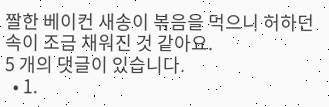짤한 베이컨 새송이 볶음을 먹으니 허하던 속이 조금 채워진 것 같아요.
5 개의 댓글이 있습니다.
  • 1.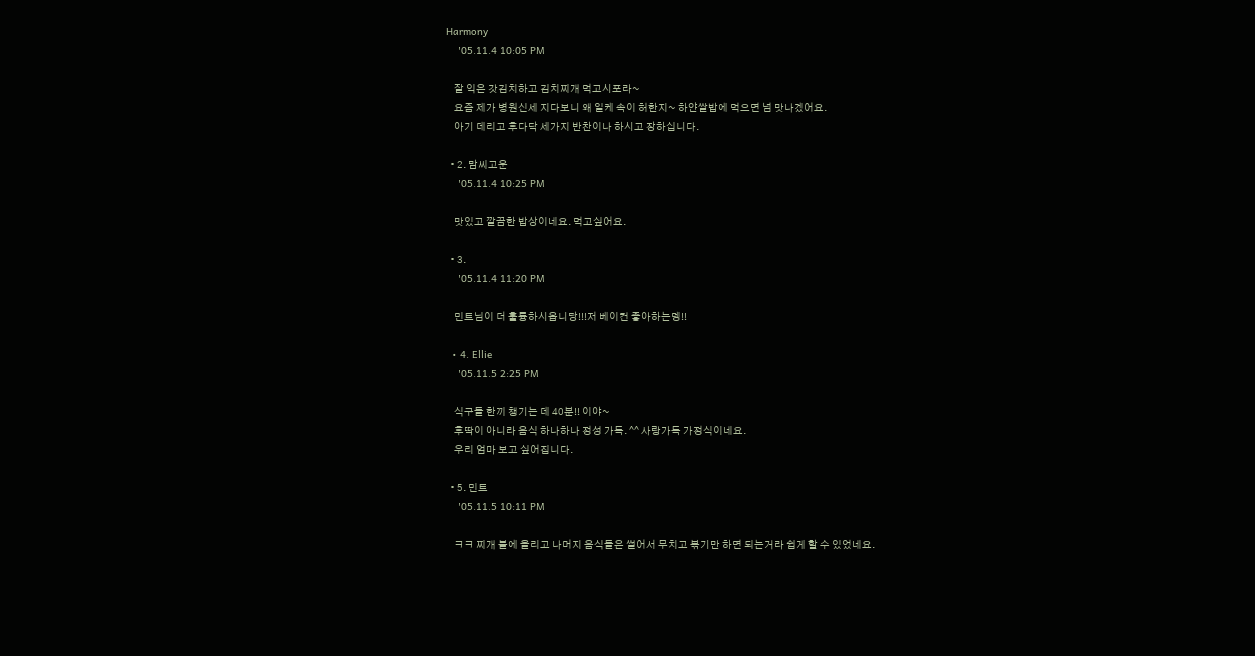Harmony
    '05.11.4 10:05 PM

    잘 익은 갓김치하고 김치찌개 먹고시포라~
    요즘 제가 병원신세 지다보니 왜 일케 속이 허한지~ 하얀쌀밥에 먹으면 넘 맛나겠어요.
    아기 데리고 후다닥 세가지 반찬이나 하시고 장하십니다.

  • 2. 맘씨고운
    '05.11.4 10:25 PM

    맛있고 깔끔한 밥상이네요. 먹고싶어요.

  • 3.
    '05.11.4 11:20 PM

    민트님이 더 훌륭하시옵니당!!!저 베이컨 좋아하는뎅!!

  • 4. Ellie
    '05.11.5 2:25 PM

    식구들 한끼 챙기는 데 40분!! 이야~
    후딱이 아니라 음식 하나하나 정성 가득. ^^ 사랑가득 가정식이네요.
    우리 엄마 보고 싶어집니다.

  • 5. 민트
    '05.11.5 10:11 PM

    ㅋㅋ 찌개 불에 올리고 나머지 음식들은 썰어서 무치고 볶기만 하면 되는거라 쉽게 할 수 있었네요.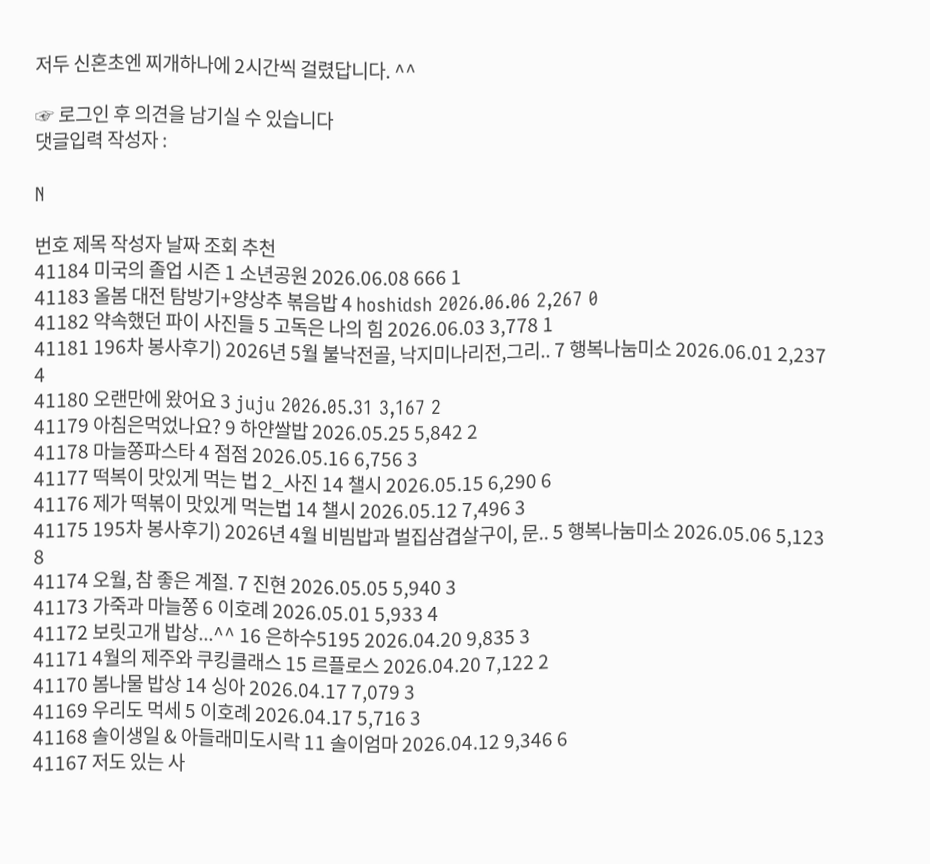저두 신혼초엔 찌개하나에 2시간씩 걸렸답니다. ^^

☞ 로그인 후 의견을 남기실 수 있습니다
댓글입력 작성자 :

N

번호 제목 작성자 날짜 조회 추천
41184 미국의 졸업 시즌 1 소년공원 2026.06.08 666 1
41183 올봄 대전 탐방기+양상추 볶음밥 4 hoshidsh 2026.06.06 2,267 0
41182 약속했던 파이 사진들 5 고독은 나의 힘 2026.06.03 3,778 1
41181 196차 봉사후기) 2026년 5월 불낙전골, 낙지미나리전,그리.. 7 행복나눔미소 2026.06.01 2,237 4
41180 오랜만에 왔어요 3 juju 2026.05.31 3,167 2
41179 아침은먹었나요? 9 하얀쌀밥 2026.05.25 5,842 2
41178 마늘쫑파스타 4 점점 2026.05.16 6,756 3
41177 떡복이 맛있게 먹는 법 2_사진 14 챌시 2026.05.15 6,290 6
41176 제가 떡볶이 맛있게 먹는법 14 챌시 2026.05.12 7,496 3
41175 195차 봉사후기) 2026년 4월 비빔밥과 벌집삼겹살구이, 문.. 5 행복나눔미소 2026.05.06 5,123 8
41174 오월, 참 좋은 계절. 7 진현 2026.05.05 5,940 3
41173 가죽과 마늘쫑 6 이호례 2026.05.01 5,933 4
41172 보릿고개 밥상...^^ 16 은하수5195 2026.04.20 9,835 3
41171 4월의 제주와 쿠킹클래스 15 르플로스 2026.04.20 7,122 2
41170 봄나물 밥상 14 싱아 2026.04.17 7,079 3
41169 우리도 먹세 5 이호례 2026.04.17 5,716 3
41168 솔이생일 & 아들래미도시락 11 솔이엄마 2026.04.12 9,346 6
41167 저도 있는 사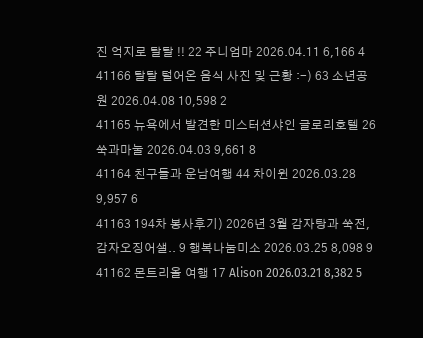진 억지로 탈탈 !! 22 주니엄마 2026.04.11 6,166 4
41166 탈탈 털어온 음식 사진 및 근황 :-) 63 소년공원 2026.04.08 10,598 2
41165 뉴욕에서 발견한 미스터션샤인 글로리호텔 26 쑥과마눌 2026.04.03 9,661 8
41164 친구들과 운남여행 44 차이윈 2026.03.28 9,957 6
41163 194차 봉사후기) 2026년 3월 감자탕과 쑥전, 감자오징어샐.. 9 행복나눔미소 2026.03.25 8,098 9
41162 몬트리올 여행 17 Alison 2026.03.21 8,382 5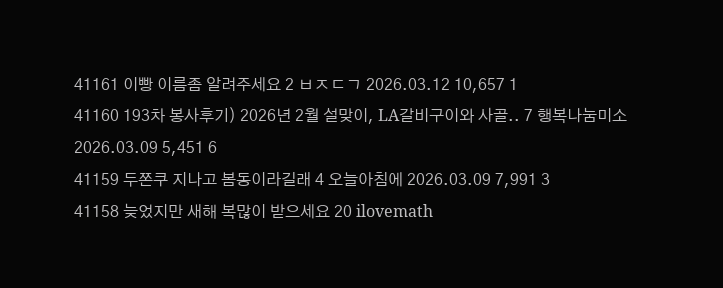41161 이빵 이름좀 알려주세요 2 ㅂㅈㄷㄱ 2026.03.12 10,657 1
41160 193차 봉사후기) 2026년 2월 설맞이, LA갈비구이와 사골.. 7 행복나눔미소 2026.03.09 5,451 6
41159 두쫀쿠 지나고 봄동이라길래 4 오늘아침에 2026.03.09 7,991 3
41158 늦었지만 새해 복많이 받으세요 20 ilovemath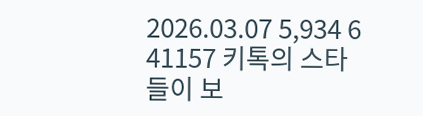2026.03.07 5,934 6
41157 키톡의 스타 들이 보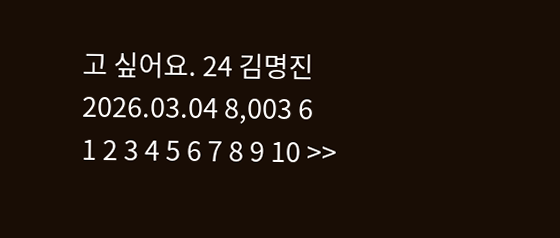고 싶어요. 24 김명진 2026.03.04 8,003 6
1 2 3 4 5 6 7 8 9 10 >>